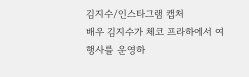김지수/인스타그램 캡처
배우 김지수가 체코 프라하에서 여행사를 운영하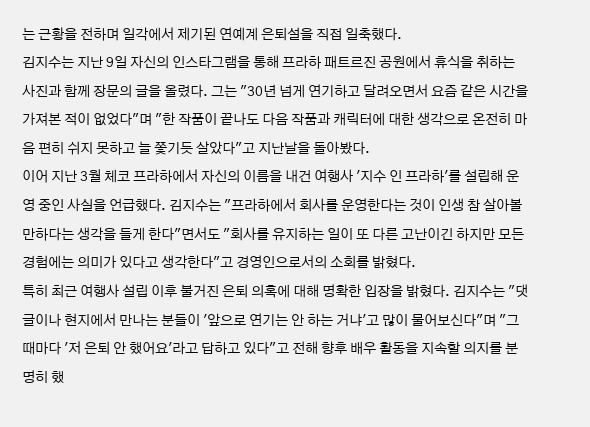는 근황을 전하며 일각에서 제기된 연예계 은퇴설을 직접 일축했다.
김지수는 지난 9일 자신의 인스타그램을 통해 프라하 패트르진 공원에서 휴식을 취하는 사진과 함께 장문의 글을 올렸다. 그는 "30년 넘게 연기하고 달려오면서 요즘 같은 시간을 가져본 적이 없었다"며 "한 작품이 끝나도 다음 작품과 캐릭터에 대한 생각으로 온전히 마음 편히 쉬지 못하고 늘 쫓기듯 살았다"고 지난날을 돌아봤다.
이어 지난 3월 체코 프라하에서 자신의 이름을 내건 여행사 '지수 인 프라하'를 설립해 운영 중인 사실을 언급했다. 김지수는 "프라하에서 회사를 운영한다는 것이 인생 참 살아볼 만하다는 생각을 들게 한다"면서도 "회사를 유지하는 일이 또 다른 고난이긴 하지만 모든 경험에는 의미가 있다고 생각한다"고 경영인으로서의 소회를 밝혔다.
특히 최근 여행사 설립 이후 불거진 은퇴 의혹에 대해 명확한 입장을 밝혔다. 김지수는 "댓글이나 현지에서 만나는 분들이 '앞으로 연기는 안 하는 거냐'고 많이 물어보신다"며 "그때마다 '저 은퇴 안 했어요'라고 답하고 있다"고 전해 향후 배우 활동을 지속할 의지를 분명히 했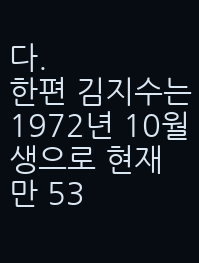다.
한편 김지수는 1972년 10월생으로 현재 만 53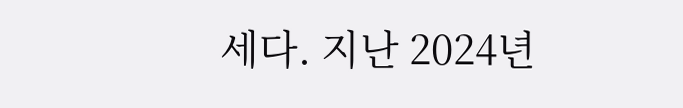세다. 지난 2024년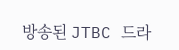방송된 JTBC 드라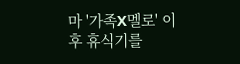마 '가족X멜로' 이후 휴식기를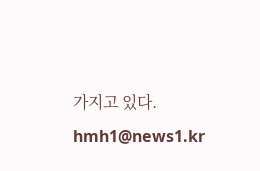가지고 있다.
hmh1@news1.kr